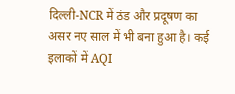दिल्ली-NCR में ठंड और प्रदूषण का असर नए साल में भी बना हुआ है। कई इलाकों में AQI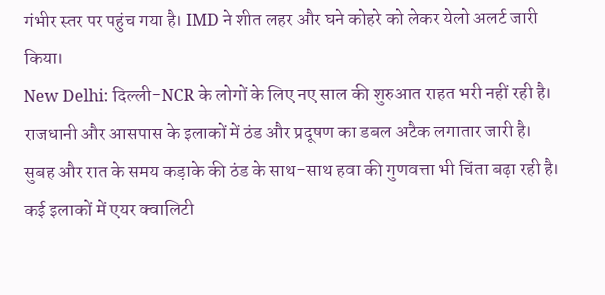गंभीर स्तर पर पहुंच गया है। IMD ने शीत लहर और घने कोहरे को लेकर येलो अलर्ट जारी किया।
New Delhi: दिल्ली-NCR के लोगों के लिए नए साल की शुरुआत राहत भरी नहीं रही है। राजधानी और आसपास के इलाकों में ठंड और प्रदूषण का डबल अटैक लगातार जारी है। सुबह और रात के समय कड़ाके की ठंड के साथ-साथ हवा की गुणवत्ता भी चिंता बढ़ा रही है। कई इलाकों में एयर क्वालिटी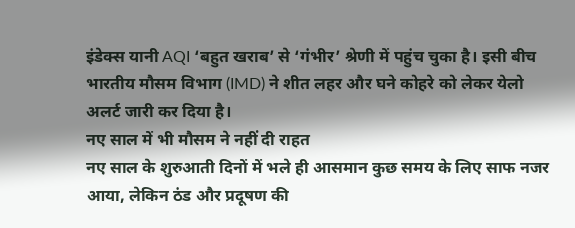इंडेक्स यानी AQI ‘बहुत खराब’ से ‘गंभीर’ श्रेणी में पहुंच चुका है। इसी बीच भारतीय मौसम विभाग (IMD) ने शीत लहर और घने कोहरे को लेकर येलो अलर्ट जारी कर दिया है।
नए साल में भी मौसम ने नहीं दी राहत
नए साल के शुरुआती दिनों में भले ही आसमान कुछ समय के लिए साफ नजर आया, लेकिन ठंड और प्रदूषण की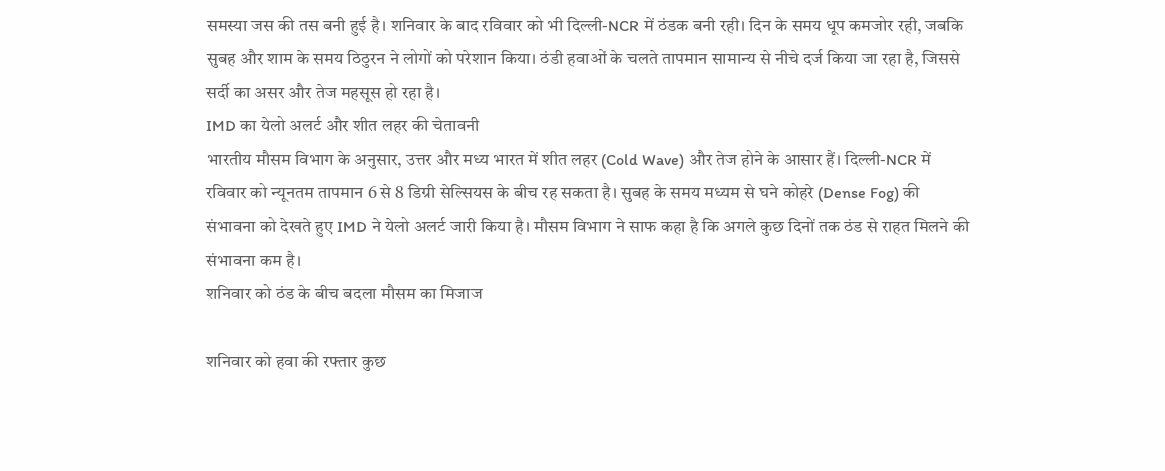समस्या जस की तस बनी हुई है। शनिवार के बाद रविवार को भी दिल्ली-NCR में ठंडक बनी रही। दिन के समय धूप कमजोर रही, जबकि सुबह और शाम के समय ठिठुरन ने लोगों को परेशान किया। ठंडी हवाओं के चलते तापमान सामान्य से नीचे दर्ज किया जा रहा है, जिससे सर्दी का असर और तेज महसूस हो रहा है।
IMD का येलो अलर्ट और शीत लहर की चेतावनी
भारतीय मौसम विभाग के अनुसार, उत्तर और मध्य भारत में शीत लहर (Cold Wave) और तेज होने के आसार हैं। दिल्ली-NCR में रविवार को न्यूनतम तापमान 6 से 8 डिग्री सेल्सियस के बीच रह सकता है। सुबह के समय मध्यम से घने कोहरे (Dense Fog) की संभावना को देखते हुए IMD ने येलो अलर्ट जारी किया है। मौसम विभाग ने साफ कहा है कि अगले कुछ दिनों तक ठंड से राहत मिलने की संभावना कम है।
शनिवार को ठंड के बीच बदला मौसम का मिजाज

शनिवार को हवा की रफ्तार कुछ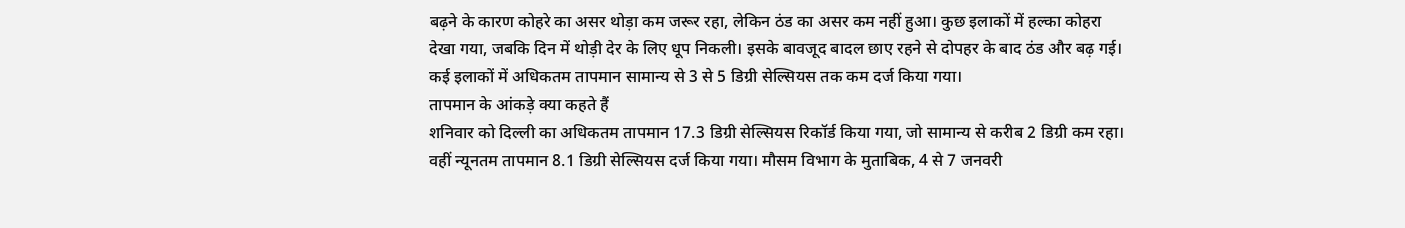बढ़ने के कारण कोहरे का असर थोड़ा कम जरूर रहा, लेकिन ठंड का असर कम नहीं हुआ। कुछ इलाकों में हल्का कोहरा देखा गया, जबकि दिन में थोड़ी देर के लिए धूप निकली। इसके बावजूद बादल छाए रहने से दोपहर के बाद ठंड और बढ़ गई। कई इलाकों में अधिकतम तापमान सामान्य से 3 से 5 डिग्री सेल्सियस तक कम दर्ज किया गया।
तापमान के आंकड़े क्या कहते हैं
शनिवार को दिल्ली का अधिकतम तापमान 17.3 डिग्री सेल्सियस रिकॉर्ड किया गया, जो सामान्य से करीब 2 डिग्री कम रहा। वहीं न्यूनतम तापमान 8.1 डिग्री सेल्सियस दर्ज किया गया। मौसम विभाग के मुताबिक, 4 से 7 जनवरी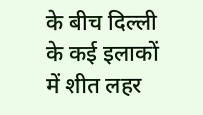के बीच दिल्ली के कई इलाकों में शीत लहर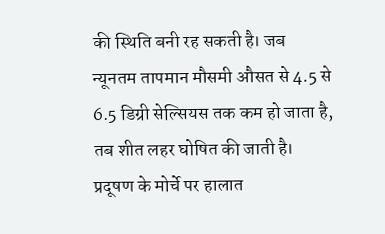की स्थिति बनी रह सकती है। जब न्यूनतम तापमान मौसमी औसत से 4.5 से 6.5 डिग्री सेल्सियस तक कम हो जाता है, तब शीत लहर घोषित की जाती है।
प्रदूषण के मोर्चे पर हालात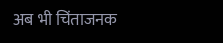अब भी चिंताजनक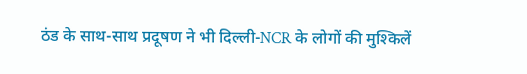ठंड के साथ-साथ प्रदूषण ने भी दिल्ली-NCR के लोगों की मुश्किलें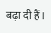बढ़ा दी हैं।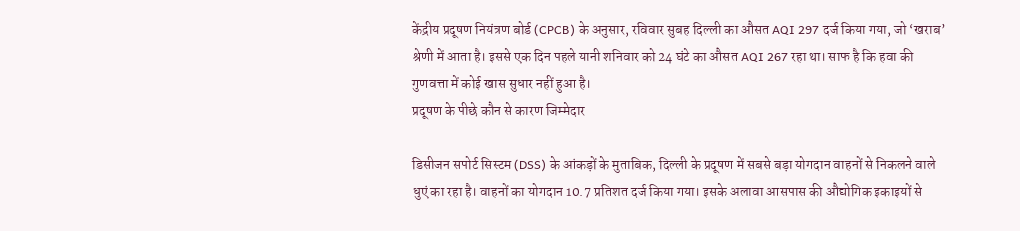केंद्रीय प्रदूषण नियंत्रण बोर्ड (CPCB) के अनुसार, रविवार सुबह दिल्ली का औसत AQI 297 दर्ज किया गया, जो ‘खराब’ श्रेणी में आता है। इससे एक दिन पहले यानी शनिवार को 24 घंटे का औसत AQI 267 रहा था। साफ है कि हवा की गुणवत्ता में कोई खास सुधार नहीं हुआ है।
प्रदूषण के पीछे कौन से कारण जिम्मेदार

डिसीजन सपोर्ट सिस्टम (DSS) के आंकड़ों के मुताबिक, दिल्ली के प्रदूषण में सबसे बड़ा योगदान वाहनों से निकलने वाले धुएं का रहा है। वाहनों का योगदान 10.7 प्रतिशत दर्ज किया गया। इसके अलावा आसपास की औद्योगिक इकाइयों से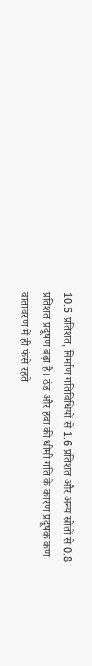10.5 प्रतिशत, निर्माण गतिविधियों से 1.6 प्रतिशत और अन्य स्रोतों से 0.8 प्रतिशत प्रदूषण बढ़ा है। ठंड और हवा की धीमी गति के कारण प्रदूषक कण वातावरण में ही फंसे रहते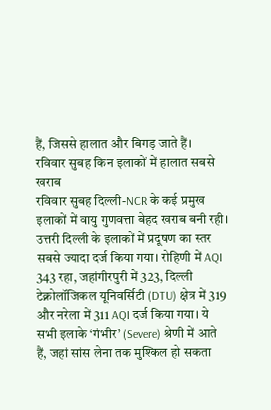हैं, जिससे हालात और बिगड़ जाते हैं।
रविवार सुबह किन इलाकों में हालात सबसे खराब
रविवार सुबह दिल्ली-NCR के कई प्रमुख इलाकों में वायु गुणवत्ता बेहद खराब बनी रही। उत्तरी दिल्ली के इलाकों में प्रदूषण का स्तर सबसे ज्यादा दर्ज किया गया। रोहिणी में AQI 343 रहा, जहांगीरपुरी में 323, दिल्ली टेक्नोलॉजिकल यूनिवर्सिटी (DTU) क्षेत्र में 319 और नरेला में 311 AQI दर्ज किया गया। ये सभी इलाके ‘गंभीर’ (Severe) श्रेणी में आते हैं, जहां सांस लेना तक मुश्किल हो सकता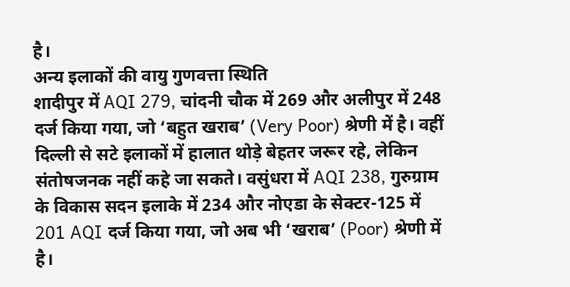है।
अन्य इलाकों की वायु गुणवत्ता स्थिति
शादीपुर में AQI 279, चांदनी चौक में 269 और अलीपुर में 248 दर्ज किया गया, जो ‘बहुत खराब’ (Very Poor) श्रेणी में है। वहीं दिल्ली से सटे इलाकों में हालात थोड़े बेहतर जरूर रहे, लेकिन संतोषजनक नहीं कहे जा सकते। वसुंधरा में AQI 238, गुरुग्राम के विकास सदन इलाके में 234 और नोएडा के सेक्टर-125 में 201 AQI दर्ज किया गया, जो अब भी ‘खराब’ (Poor) श्रेणी में है।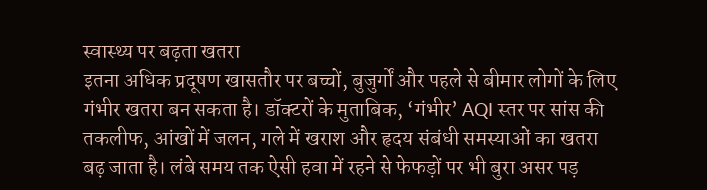स्वास्थ्य पर बढ़ता खतरा
इतना अधिक प्रदूषण खासतौर पर बच्चों, बुजुर्गों और पहले से बीमार लोगों के लिए गंभीर खतरा बन सकता है। डॉक्टरों के मुताबिक, ‘गंभीर’ AQI स्तर पर सांस की तकलीफ, आंखों में जलन, गले में खराश और हृदय संबंधी समस्याओं का खतरा बढ़ जाता है। लंबे समय तक ऐसी हवा में रहने से फेफड़ों पर भी बुरा असर पड़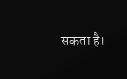सकता है।